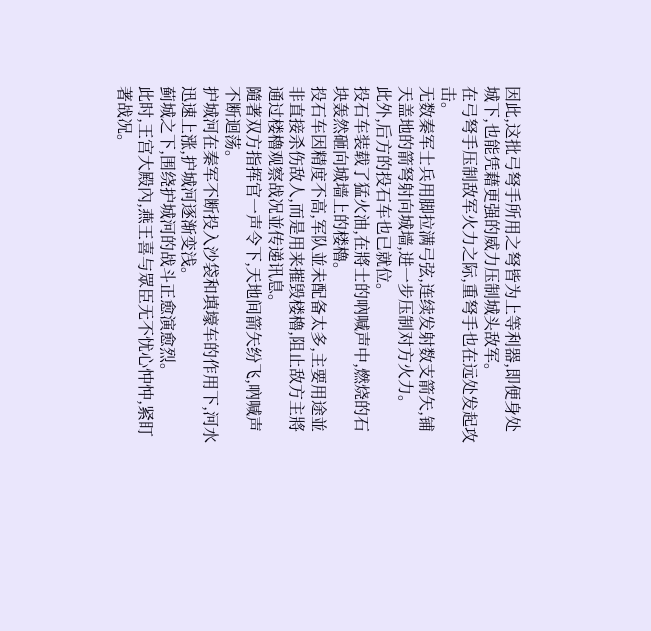因此,这批弓弩手所用之弩皆为上等利器,即便身处城下,也能凭藉更强的威力压制城头敌军。
在弓弩手压制敌军火力之际,重弩手也在远处发起攻击。
无数秦军士兵用脚拉满弓弦,连续发射数支箭矢,铺天盖地的箭弩射向城墙,进一步压制对方火力。
此外,后方的投石车也已就位。
投石车装载了猛火油,在將士的吶喊声中,燃烧的石块轰然砸向城墙上的楼櫓。
投石车因精度不高,军队並未配备太多,主要用途並非直接杀伤敌人,而是用来摧毁楼櫓,阻止敌方主將通过楼櫓观察战况並传递讯息。
隨著双方指挥官一声令下,天地间箭矢纷飞,吶喊声不断迴荡。
护城河在秦军不断投入沙袋和填壕车的作用下,河水迅速上涨,护城河逐渐变浅。
蓟城之下,围绕护城河的战斗正愈演愈烈。
此时,王宫大殿內,燕王喜与眾臣无不忧心忡忡,紧盯著战况。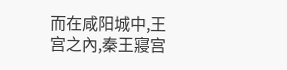而在咸阳城中,王宫之內,秦王寢宫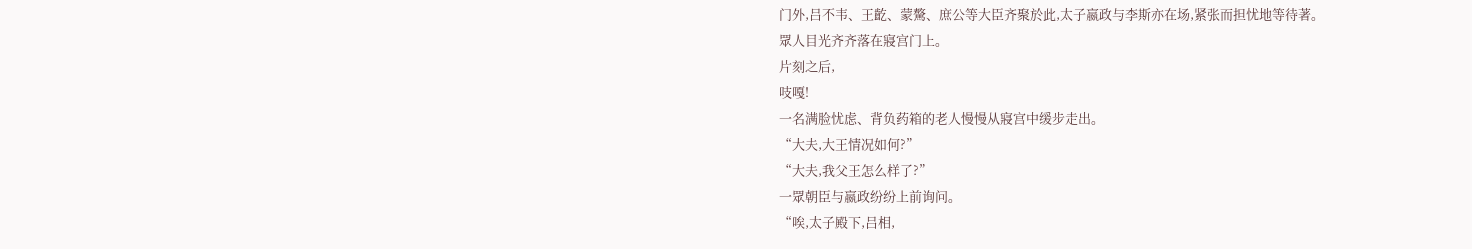门外,吕不韦、王齕、蒙驁、庶公等大臣齐聚於此,太子嬴政与李斯亦在场,紧张而担忧地等待著。
眾人目光齐齐落在寢宫门上。
片刻之后,
吱嘎!
一名满脸忧虑、背负药箱的老人慢慢从寢宫中缓步走出。
“大夫,大王情况如何?”
“大夫,我父王怎么样了?”
一眾朝臣与嬴政纷纷上前询问。
“唉,太子殿下,吕相,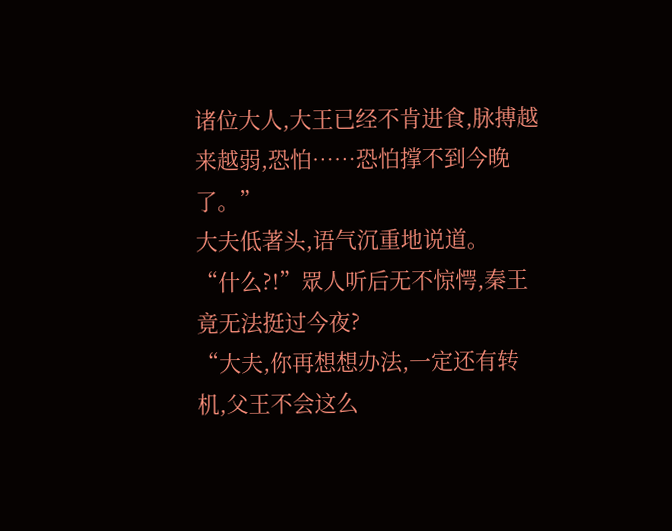诸位大人,大王已经不肯进食,脉搏越来越弱,恐怕……恐怕撑不到今晚了。”
大夫低著头,语气沉重地说道。
“什么?!”眾人听后无不惊愕,秦王竟无法挺过今夜?
“大夫,你再想想办法,一定还有转机,父王不会这么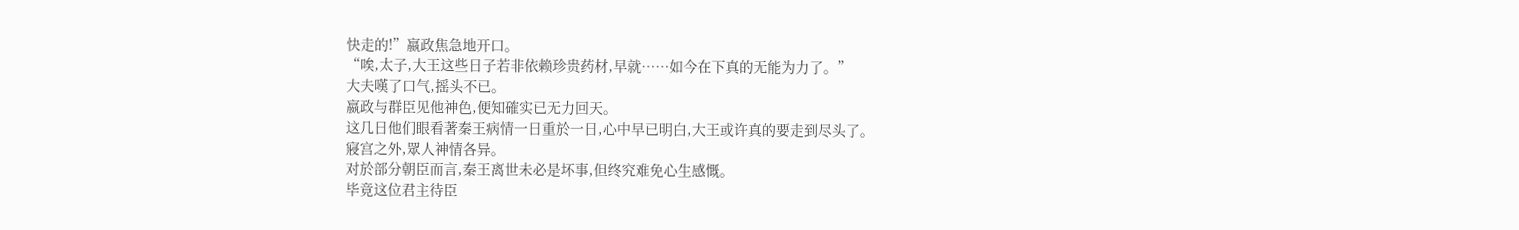快走的!”嬴政焦急地开口。
“唉,太子,大王这些日子若非依赖珍贵药材,早就……如今在下真的无能为力了。”
大夫嘆了口气,摇头不已。
嬴政与群臣见他神色,便知確实已无力回天。
这几日他们眼看著秦王病情一日重於一日,心中早已明白,大王或许真的要走到尽头了。
寢宫之外,眾人神情各异。
对於部分朝臣而言,秦王离世未必是坏事,但终究难免心生感慨。
毕竟这位君主待臣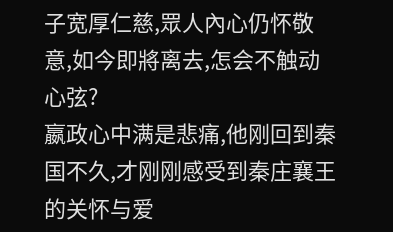子宽厚仁慈,眾人內心仍怀敬意,如今即將离去,怎会不触动心弦?
嬴政心中满是悲痛,他刚回到秦国不久,才刚刚感受到秦庄襄王的关怀与爱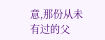意,那份从未有过的父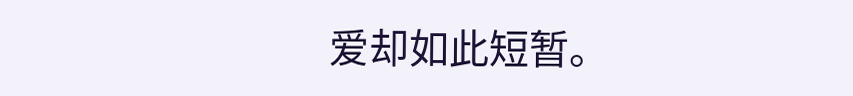爱却如此短暂。